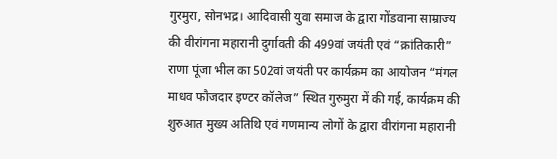गुरमुरा, सोनभद्र। आदिवासी युवा समाज के द्वारा गोंडवाना साम्राज्य की वीरांगना महारानी दुर्गावती की 499वां जयंती एवं “क्रांतिकारी” राणा पूंजा भील का 502वां जयंती पर कार्यक्रम का आयोजन “मंगल माधव फौजदार इण्टर कॉलेज” स्थित गुरुमुरा में की गई, कार्यक्रम की शुरुआत मुख्य अतिथि एवं गणमान्य लोगों के द्वारा वीरांगना महारानी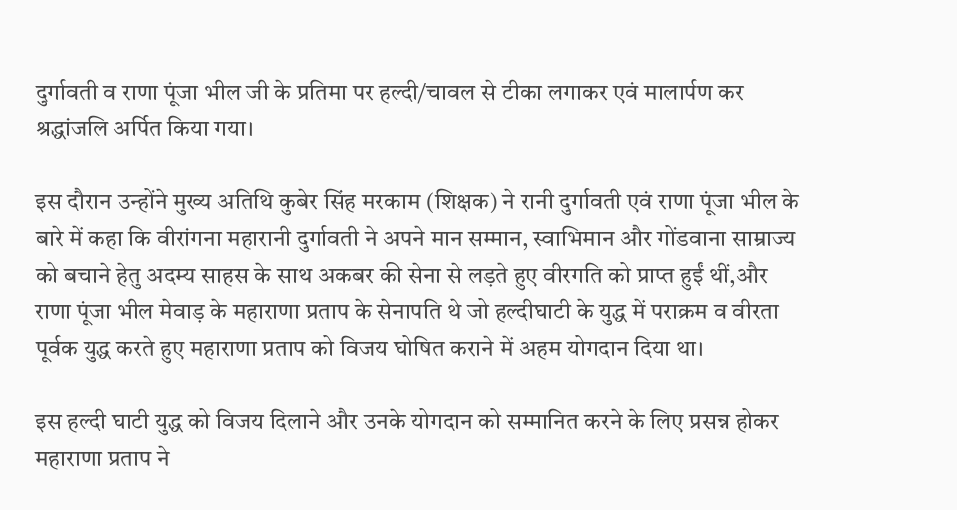दुर्गावती व राणा पूंजा भील जी के प्रतिमा पर हल्दी/चावल से टीका लगाकर एवं मालार्पण कर श्रद्धांजलि अर्पित किया गया।

इस दौरान उन्होंने मुख्य अतिथि कुबेर सिंह मरकाम (शिक्षक) ने रानी दुर्गावती एवं राणा पूंजा भील के बारे में कहा कि वीरांगना महारानी दुर्गावती ने अपने मान सम्मान, स्वाभिमान और गोंडवाना साम्राज्य को बचाने हेतु अदम्य साहस के साथ अकबर की सेना से लड़ते हुए वीरगति को प्राप्त हुईं थीं,और राणा पूंजा भील मेवाड़ के महाराणा प्रताप के सेनापति थे जो हल्दीघाटी के युद्ध में पराक्रम व वीरता पूर्वक युद्ध करते हुए महाराणा प्रताप को विजय घोषित कराने में अहम योगदान दिया था।

इस हल्दी घाटी युद्ध को विजय दिलाने और उनके योगदान को सम्मानित करने के लिए प्रसन्न होकर महाराणा प्रताप ने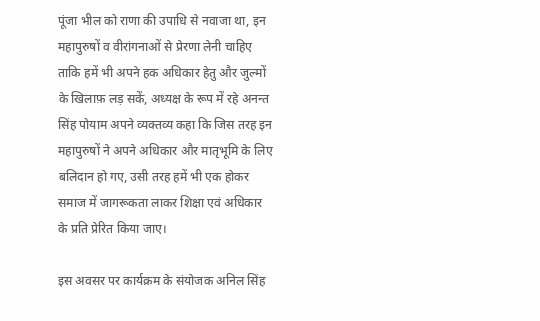पूंजा भील को राणा की उपाधि से नवाजा था, इन महापुरुषों व वीरांगनाओं से प्रेरणा लेनी चाहिए ताकि हमें भी अपने हक अधिकार हेतु और जुल्मों के खिलाफ़ लड़ सकें, अध्यक्ष के रूप में रहे अनन्त सिंह पोयाम अपने व्यक्तव्य कहा कि जिस तरह इन महापुरुषों ने अपने अधिकार और मातृभूमि के लिए बलिदान हो गए, उसी तरह हमें भी एक होकर समाज में जागरूकता लाकर शिक्षा एवं अधिकार के प्रति प्रेरित किया जाए।

इस अवसर पर कार्यक्रम के संयोजक अनिल सिंह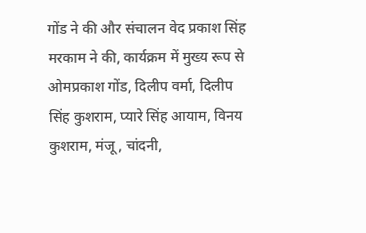गोंड ने की और संचालन वेद प्रकाश सिंह मरकाम ने की, कार्यक्रम में मुख्य रूप से ओमप्रकाश गोंड, दिलीप वर्मा, दिलीप सिंह कुशराम, प्यारे सिंह आयाम, विनय कुशराम, मंजू, चांदनी,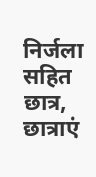निर्जला सहित छात्र, छात्राएं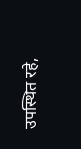उपस्थित रहे,